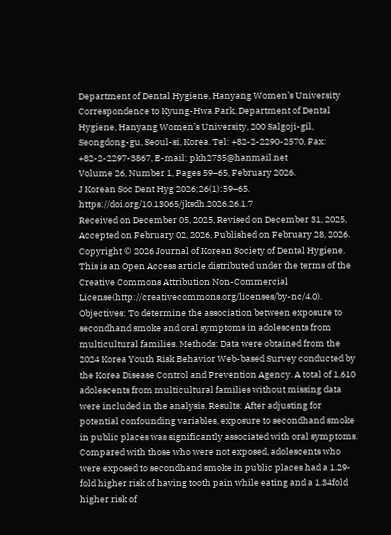Department of Dental Hygiene, Hanyang Women’s University
Correspondence to Kyung-Hwa Park, Department of Dental Hygiene, Hanyang Women’s University, 200 Salgoji-gil, Seongdong-gu, Seoul-si, Korea. Tel: +82-2-2290-2570, Fax: +82-2-2297-3867, E-mail: pkh2735@hanmail.net
Volume 26, Number 1, Pages 59–65, February 2026.
J Korean Soc Dent Hyg 2026;26(1):59–65. https://doi.org/10.13065/jksdh.2026.26.1.7
Received on December 05, 2025, Revised on December 31, 2025, Accepted on February 02, 2026, Published on February 28, 2026.
Copyright © 2026 Journal of Korean Society of Dental Hygiene.
This is an Open Access article distributed under the terms of the Creative Commons Attribution Non-Commercial License(http://creativecommons.org/licenses/by-nc/4.0).
Objectives: To determine the association between exposure to secondhand smoke and oral symptoms in adolescents from multicultural families. Methods: Data were obtained from the 2024 Korea Youth Risk Behavior Web-based Survey conducted by the Korea Disease Control and Prevention Agency. A total of 1,610 adolescents from multicultural families without missing data were included in the analysis. Results: After adjusting for potential confounding variables, exposure to secondhand smoke in public places was significantly associated with oral symptoms. Compared with those who were not exposed, adolescents who were exposed to secondhand smoke in public places had a 1.29-fold higher risk of having tooth pain while eating and a 1.34fold higher risk of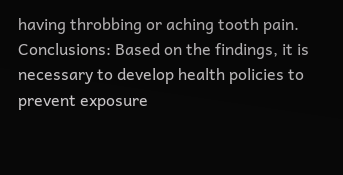having throbbing or aching tooth pain. Conclusions: Based on the findings, it is necessary to develop health policies to prevent exposure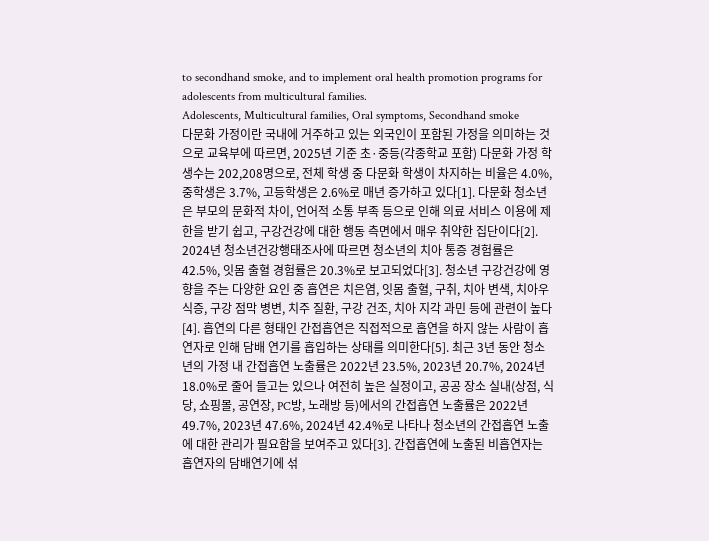to secondhand smoke, and to implement oral health promotion programs for adolescents from multicultural families.
Adolescents, Multicultural families, Oral symptoms, Secondhand smoke
다문화 가정이란 국내에 거주하고 있는 외국인이 포함된 가정을 의미하는 것으로 교육부에 따르면, 2025년 기준 초·중등(각종학교 포함) 다문화 가정 학생수는 202,208명으로, 전체 학생 중 다문화 학생이 차지하는 비율은 4.0%, 중학생은 3.7%, 고등학생은 2.6%로 매년 증가하고 있다[1]. 다문화 청소년은 부모의 문화적 차이, 언어적 소통 부족 등으로 인해 의료 서비스 이용에 제한을 받기 쉽고, 구강건강에 대한 행동 측면에서 매우 취약한 집단이다[2].
2024년 청소년건강행태조사에 따르면 청소년의 치아 통증 경험률은 42.5%, 잇몸 출혈 경험률은 20.3%로 보고되었다[3]. 청소년 구강건강에 영향을 주는 다양한 요인 중 흡연은 치은염, 잇몸 출혈, 구취, 치아 변색, 치아우식증, 구강 점막 병변, 치주 질환, 구강 건조, 치아 지각 과민 등에 관련이 높다[4]. 흡연의 다른 형태인 간접흡연은 직접적으로 흡연을 하지 않는 사람이 흡연자로 인해 담배 연기를 흡입하는 상태를 의미한다[5]. 최근 3년 동안 청소년의 가정 내 간접흡연 노출률은 2022년 23.5%, 2023년 20.7%, 2024년 18.0%로 줄어 들고는 있으나 여전히 높은 실정이고, 공공 장소 실내(상점, 식당, 쇼핑몰, 공연장, PC방, 노래방 등)에서의 간접흡연 노출률은 2022년 49.7%, 2023년 47.6%, 2024년 42.4%로 나타나 청소년의 간접흡연 노출에 대한 관리가 필요함을 보여주고 있다[3]. 간접흡연에 노출된 비흡연자는 흡연자의 담배연기에 섞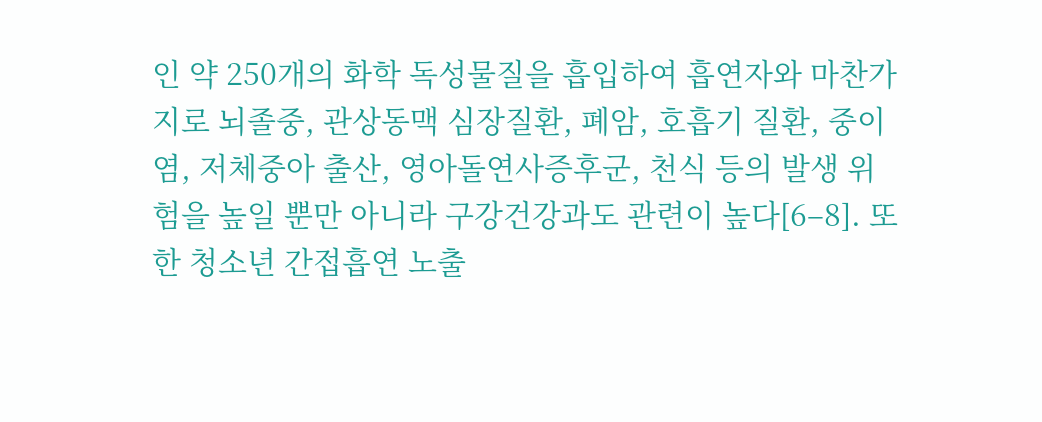인 약 250개의 화학 독성물질을 흡입하여 흡연자와 마찬가지로 뇌졸중, 관상동맥 심장질환, 폐암, 호흡기 질환, 중이염, 저체중아 출산, 영아돌연사증후군, 천식 등의 발생 위험을 높일 뿐만 아니라 구강건강과도 관련이 높다[6–8]. 또한 청소년 간접흡연 노출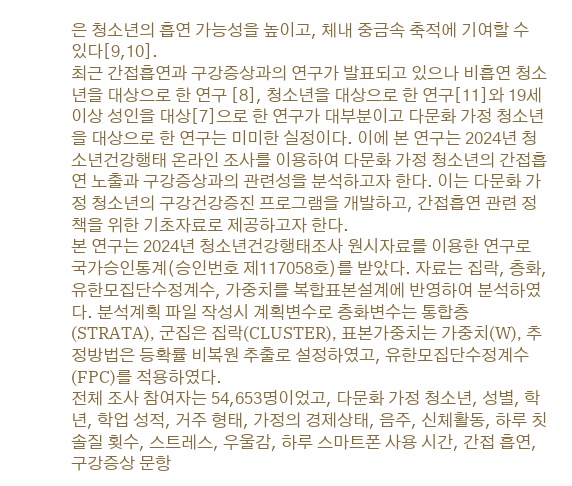은 청소년의 흡연 가능성을 높이고, 체내 중금속 축적에 기여할 수 있다[9,10].
최근 간접흡연과 구강증상과의 연구가 발표되고 있으나 비흡연 청소년을 대상으로 한 연구 [8], 청소년을 대상으로 한 연구[11]와 19세이상 성인을 대상[7]으로 한 연구가 대부분이고 다문화 가정 청소년을 대상으로 한 연구는 미미한 실정이다. 이에 본 연구는 2024년 청소년건강행태 온라인 조사를 이용하여 다문화 가정 청소년의 간접흡연 노출과 구강증상과의 관련성을 분석하고자 한다. 이는 다문화 가정 청소년의 구강건강증진 프로그램을 개발하고, 간접흡연 관련 정책을 위한 기초자료로 제공하고자 한다.
본 연구는 2024년 청소년건강행태조사 원시자료를 이용한 연구로 국가승인통계(승인번호 제117058호)를 받았다. 자료는 집락, 층화, 유한모집단수정계수, 가중치를 복합표본설계에 반영하여 분석하였다. 분석계획 파일 작성시 계획변수로 층화변수는 통합층(STRATA), 군집은 집락(CLUSTER), 표본가중치는 가중치(W), 추정방법은 등확률 비복원 추출로 설정하였고, 유한모집단수정계수(FPC)를 적용하였다.
전체 조사 참여자는 54,653명이었고, 다문화 가정 청소년, 성별, 학년, 학업 성적, 거주 형태, 가정의 경제상태, 음주, 신체활동, 하루 칫솔질 횟수, 스트레스, 우울감, 하루 스마트폰 사용 시간, 간접 흡연, 구강증상 문항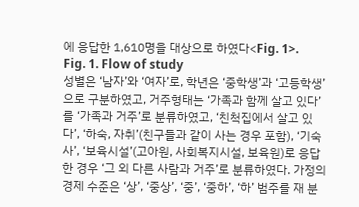에 응답한 1,610명을 대상으로 하였다<Fig. 1>.
Fig. 1. Flow of study
성별은 ‘남자’와 ‘여자’로, 학년은 ‘중학생’과 ‘고등학생’으로 구분하였고, 거주형태는 ‘가족과 함께 살고 있다’를 ‘가족과 거주’로 분류하였고, ‘친척집에서 살고 있다’, ‘하숙, 자취’(친구들과 같이 사는 경우 포함), ‘기숙사’, ‘보육시설’(고아원, 사회복지시설, 보육원)로 응답한 경우 ‘그 외 다른 사람과 거주’로 분류하였다. 가정의 경제 수준은 ‘상’, ‘중상’, ‘중’, ‘중하’, ‘하’ 범주를 재 분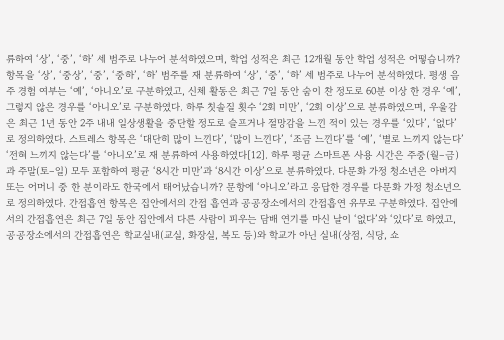류하여 ‘상’, ‘중’, ‘하’ 세 범주로 나누어 분석하였으며, 학업 성적은 최근 12개월 동안 학업 성적은 어떻습니까? 항목을 ‘상’, ‘중상’, ‘중’, ‘중하’, ‘하’ 범주를 재 분류하여 ‘상’, ‘중’, ‘하’ 세 범주로 나누어 분석하였다. 평생 음주 경험 여부는 ‘예’, ‘아니오’로 구분하였고, 신체 활동은 최근 7일 동안 숨이 찬 정도로 60분 이상 한 경우 ‘예’, 그렇지 않은 경우를 ‘아니오’로 구분하였다. 하루 칫솔질 횟수 ‘2회 미만’, ‘2회 이상’으로 분류하였으며, 우울감은 최근 1년 동안 2주 내내 일상생활을 중단할 정도로 슬프거나 절망감을 느낀 적이 있는 경우를 ‘있다’, ‘없다’로 정의하였다. 스트레스 항목은 ‘대단히 많이 느낀다’, ‘많이 느낀다’, ‘조금 느낀다’를 ‘예’, ‘별로 느끼지 않는다’ ‘전혀 느끼지 않는다’를 ‘아니오’로 재 분류하여 사용하였다[12]. 하루 평균 스마트폰 사용 시간은 주중(월–금)과 주말(토–일) 모두 포함하여 평균 ‘8시간 미만’과 ‘8시간 이상’으로 분류하였다. 다문화 가정 청소년은 아버지 또는 어머니 중 한 분이라도 한국에서 태어났습니까? 문항에 ‘아니오’라고 응답한 경우를 다문화 가정 청소년으로 정의하였다. 간접흡연 항목은 집안에서의 간접 흡연과 공공장소에서의 간접흡연 유무로 구분하였다. 집안에서의 간접흡연은 최근 7일 동안 집안에서 다른 사람이 피우는 담배 연기를 마신 날이 ‘없다’와 ‘있다’로 하였고, 공공장소에서의 간접흡연은 학교실내(교실, 화장실, 복도 등)와 학교가 아닌 실내(상점, 식당, 쇼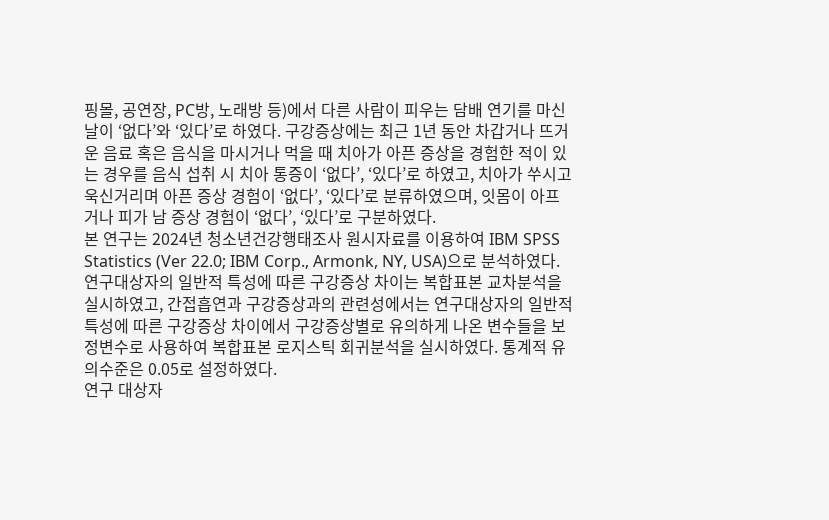핑몰, 공연장, PC방, 노래방 등)에서 다른 사람이 피우는 담배 연기를 마신 날이 ‘없다’와 ‘있다’로 하였다. 구강증상에는 최근 1년 동안 차갑거나 뜨거운 음료 혹은 음식을 마시거나 먹을 때 치아가 아픈 증상을 경험한 적이 있는 경우를 음식 섭취 시 치아 통증이 ‘없다’, ‘있다’로 하였고, 치아가 쑤시고 욱신거리며 아픈 증상 경험이 ‘없다’, ‘있다’로 분류하였으며, 잇몸이 아프거나 피가 남 증상 경험이 ‘없다’, ‘있다’로 구분하였다.
본 연구는 2024년 청소년건강행태조사 원시자료를 이용하여 IBM SPSS Statistics (Ver 22.0; IBM Corp., Armonk, NY, USA)으로 분석하였다. 연구대상자의 일반적 특성에 따른 구강증상 차이는 복합표본 교차분석을 실시하였고, 간접흡연과 구강증상과의 관련성에서는 연구대상자의 일반적 특성에 따른 구강증상 차이에서 구강증상별로 유의하게 나온 변수들을 보정변수로 사용하여 복합표본 로지스틱 회귀분석을 실시하였다. 통계적 유의수준은 0.05로 설정하였다.
연구 대상자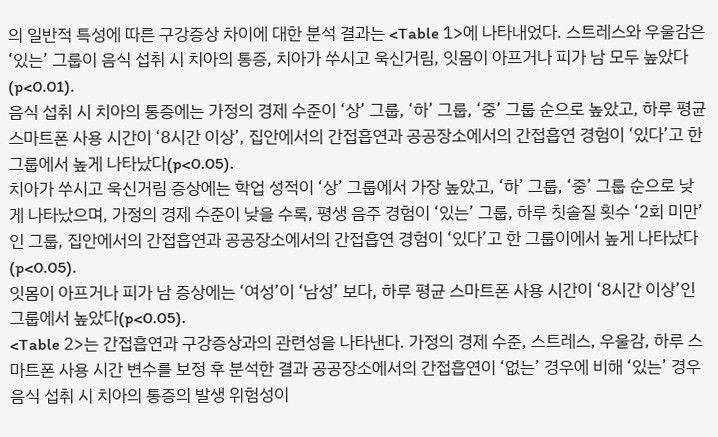의 일반적 특성에 따른 구강증상 차이에 대한 분석 결과는 <Table 1>에 나타내었다. 스트레스와 우울감은 ‘있는’ 그룹이 음식 섭취 시 치아의 통증, 치아가 쑤시고 욱신거림, 잇몸이 아프거나 피가 남 모두 높았다(p<0.01).
음식 섭취 시 치아의 통증에는 가정의 경제 수준이 ‘상’ 그룹, ‘하’ 그룹, ‘중’ 그룹 순으로 높았고, 하루 평균 스마트폰 사용 시간이 ‘8시간 이상’, 집안에서의 간접흡연과 공공장소에서의 간접흡연 경험이 ‘있다’고 한 그룹에서 높게 나타났다(p<0.05).
치아가 쑤시고 욱신거림 증상에는 학업 성적이 ‘상’ 그룹에서 가장 높았고, ‘하’ 그룹, ‘중’ 그룹 순으로 낮게 나타났으며, 가정의 경제 수준이 낮을 수록, 평생 음주 경험이 ‘있는’ 그룹, 하루 칫솔질 횟수 ‘2회 미만’인 그룹, 집안에서의 간접흡연과 공공장소에서의 간접흡연 경험이 ‘있다’고 한 그룹이에서 높게 나타났다(p<0.05).
잇몸이 아프거나 피가 남 증상에는 ‘여성’이 ‘남성’ 보다, 하루 평균 스마트폰 사용 시간이 ‘8시간 이상’인 그룹에서 높았다(p<0.05).
<Table 2>는 간접흡연과 구강증상과의 관련성을 나타낸다. 가정의 경제 수준, 스트레스, 우울감, 하루 스마트폰 사용 시간 변수를 보정 후 분석한 결과 공공장소에서의 간접흡연이 ‘없는’ 경우에 비해 ‘있는’ 경우 음식 섭취 시 치아의 통증의 발생 위험성이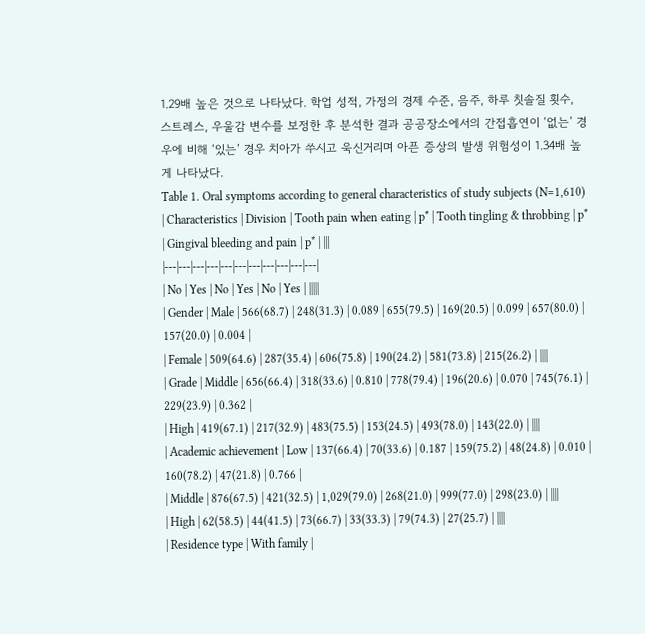1.29배 높은 것으로 나타났다. 학업 성적, 가정의 경제 수준, 음주, 하루 칫솔질 횟수, 스트레스, 우울감 변수를 보정한 후 분석한 결과 공공장소에서의 간접흡연이 ‘없는’ 경우에 비해 ‘있는’ 경우 치아가 쑤시고 욱신거리며 아픈 증상의 발생 위험성이 1.34배 높게 나타났다.
Table 1. Oral symptoms according to general characteristics of study subjects (N=1,610)
| Characteristics | Division | Tooth pain when eating | p* | Tooth tingling & throbbing | p* | Gingival bleeding and pain | p* | |||
|---|---|---|---|---|---|---|---|---|---|---|
| No | Yes | No | Yes | No | Yes | |||||
| Gender | Male | 566(68.7) | 248(31.3) | 0.089 | 655(79.5) | 169(20.5) | 0.099 | 657(80.0) | 157(20.0) | 0.004 |
| Female | 509(64.6) | 287(35.4) | 606(75.8) | 190(24.2) | 581(73.8) | 215(26.2) | ||||
| Grade | Middle | 656(66.4) | 318(33.6) | 0.810 | 778(79.4) | 196(20.6) | 0.070 | 745(76.1) | 229(23.9) | 0.362 |
| High | 419(67.1) | 217(32.9) | 483(75.5) | 153(24.5) | 493(78.0) | 143(22.0) | ||||
| Academic achievement | Low | 137(66.4) | 70(33.6) | 0.187 | 159(75.2) | 48(24.8) | 0.010 | 160(78.2) | 47(21.8) | 0.766 |
| Middle | 876(67.5) | 421(32.5) | 1,029(79.0) | 268(21.0) | 999(77.0) | 298(23.0) | ||||
| High | 62(58.5) | 44(41.5) | 73(66.7) | 33(33.3) | 79(74.3) | 27(25.7) | ||||
| Residence type | With family |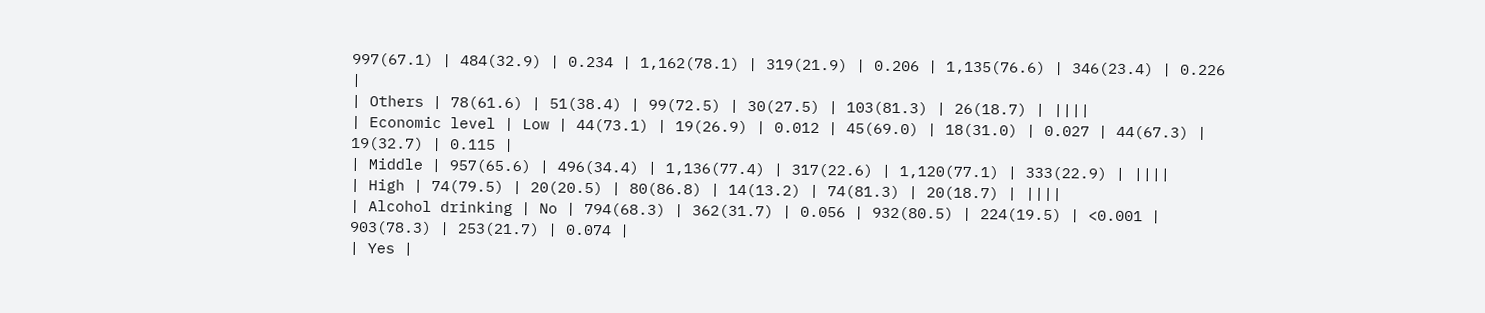997(67.1) | 484(32.9) | 0.234 | 1,162(78.1) | 319(21.9) | 0.206 | 1,135(76.6) | 346(23.4) | 0.226 |
| Others | 78(61.6) | 51(38.4) | 99(72.5) | 30(27.5) | 103(81.3) | 26(18.7) | ||||
| Economic level | Low | 44(73.1) | 19(26.9) | 0.012 | 45(69.0) | 18(31.0) | 0.027 | 44(67.3) | 19(32.7) | 0.115 |
| Middle | 957(65.6) | 496(34.4) | 1,136(77.4) | 317(22.6) | 1,120(77.1) | 333(22.9) | ||||
| High | 74(79.5) | 20(20.5) | 80(86.8) | 14(13.2) | 74(81.3) | 20(18.7) | ||||
| Alcohol drinking | No | 794(68.3) | 362(31.7) | 0.056 | 932(80.5) | 224(19.5) | <0.001 | 903(78.3) | 253(21.7) | 0.074 |
| Yes |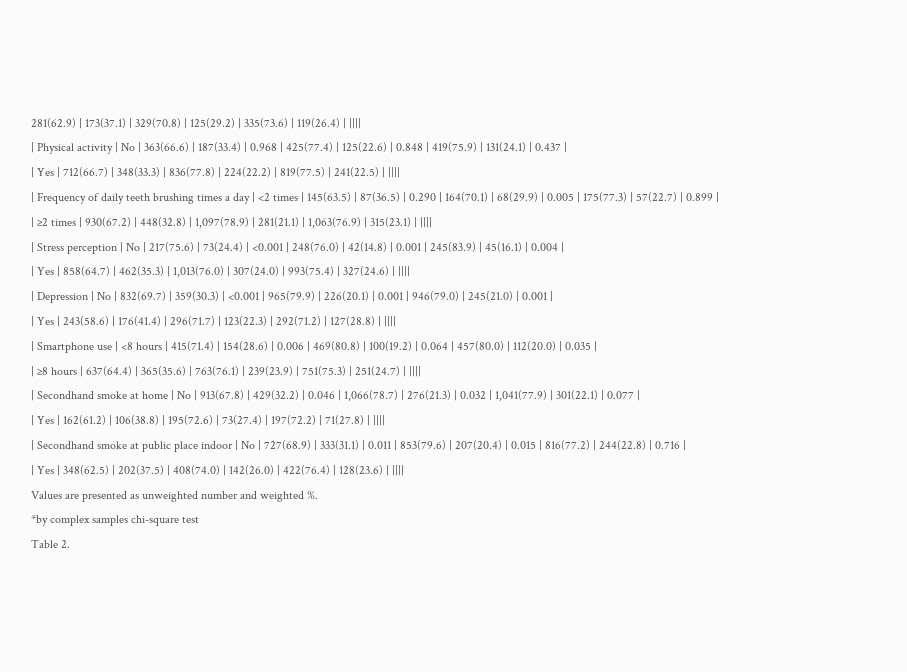281(62.9) | 173(37.1) | 329(70.8) | 125(29.2) | 335(73.6) | 119(26.4) | ||||
| Physical activity | No | 363(66.6) | 187(33.4) | 0.968 | 425(77.4) | 125(22.6) | 0.848 | 419(75.9) | 131(24.1) | 0.437 |
| Yes | 712(66.7) | 348(33.3) | 836(77.8) | 224(22.2) | 819(77.5) | 241(22.5) | ||||
| Frequency of daily teeth brushing times a day | <2 times | 145(63.5) | 87(36.5) | 0.290 | 164(70.1) | 68(29.9) | 0.005 | 175(77.3) | 57(22.7) | 0.899 |
| ≥2 times | 930(67.2) | 448(32.8) | 1,097(78.9) | 281(21.1) | 1,063(76.9) | 315(23.1) | ||||
| Stress perception | No | 217(75.6) | 73(24.4) | <0.001 | 248(76.0) | 42(14.8) | 0.001 | 245(83.9) | 45(16.1) | 0.004 |
| Yes | 858(64.7) | 462(35.3) | 1,013(76.0) | 307(24.0) | 993(75.4) | 327(24.6) | ||||
| Depression | No | 832(69.7) | 359(30.3) | <0.001 | 965(79.9) | 226(20.1) | 0.001 | 946(79.0) | 245(21.0) | 0.001 |
| Yes | 243(58.6) | 176(41.4) | 296(71.7) | 123(22.3) | 292(71.2) | 127(28.8) | ||||
| Smartphone use | <8 hours | 415(71.4) | 154(28.6) | 0.006 | 469(80.8) | 100(19.2) | 0.064 | 457(80.0) | 112(20.0) | 0.035 |
| ≥8 hours | 637(64.4) | 365(35.6) | 763(76.1) | 239(23.9) | 751(75.3) | 251(24.7) | ||||
| Secondhand smoke at home | No | 913(67.8) | 429(32.2) | 0.046 | 1,066(78.7) | 276(21.3) | 0.032 | 1,041(77.9) | 301(22.1) | 0.077 |
| Yes | 162(61.2) | 106(38.8) | 195(72.6) | 73(27.4) | 197(72.2) | 71(27.8) | ||||
| Secondhand smoke at public place indoor | No | 727(68.9) | 333(31.1) | 0.011 | 853(79.6) | 207(20.4) | 0.015 | 816(77.2) | 244(22.8) | 0.716 |
| Yes | 348(62.5) | 202(37.5) | 408(74.0) | 142(26.0) | 422(76.4) | 128(23.6) | ||||
Values are presented as unweighted number and weighted %.
*by complex samples chi-square test
Table 2.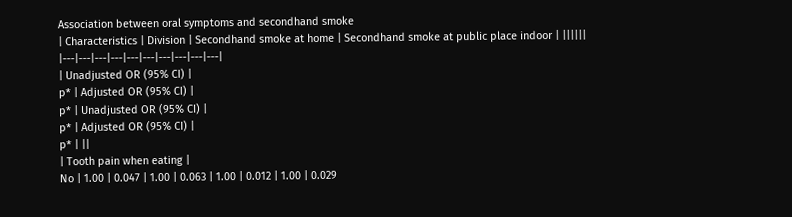Association between oral symptoms and secondhand smoke
| Characteristics | Division | Secondhand smoke at home | Secondhand smoke at public place indoor | ||||||
|---|---|---|---|---|---|---|---|---|---|
| Unadjusted OR (95% CI) |
p* | Adjusted OR (95% CI) |
p* | Unadjusted OR (95% CI) |
p* | Adjusted OR (95% CI) |
p* | ||
| Tooth pain when eating |
No | 1.00 | 0.047 | 1.00 | 0.063 | 1.00 | 0.012 | 1.00 | 0.029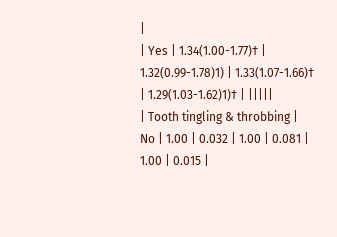|
| Yes | 1.34(1.00-1.77)† | 1.32(0.99-1.78)1) | 1.33(1.07-1.66)† | 1.29(1.03-1.62)1)† | |||||
| Tooth tingling & throbbing |
No | 1.00 | 0.032 | 1.00 | 0.081 | 1.00 | 0.015 |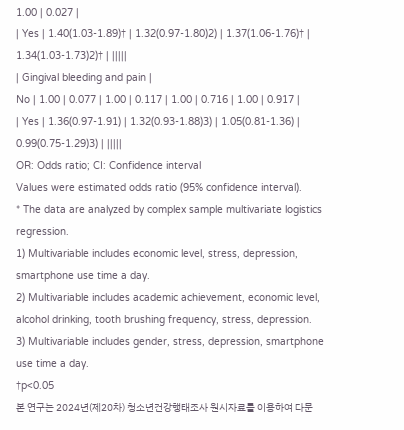1.00 | 0.027 |
| Yes | 1.40(1.03-1.89)† | 1.32(0.97-1.80)2) | 1.37(1.06-1.76)† | 1.34(1.03-1.73)2)† | |||||
| Gingival bleeding and pain |
No | 1.00 | 0.077 | 1.00 | 0.117 | 1.00 | 0.716 | 1.00 | 0.917 |
| Yes | 1.36(0.97-1.91) | 1.32(0.93-1.88)3) | 1.05(0.81-1.36) | 0.99(0.75-1.29)3) | |||||
OR: Odds ratio; CI: Confidence interval
Values were estimated odds ratio (95% confidence interval).
* The data are analyzed by complex sample multivariate logistics regression.
1) Multivariable includes economic level, stress, depression, smartphone use time a day.
2) Multivariable includes academic achievement, economic level, alcohol drinking, tooth brushing frequency, stress, depression.
3) Multivariable includes gender, stress, depression, smartphone use time a day.
†p<0.05
본 연구는 2024년(제20차) 청소년건강행태조사 원시자료를 이용하여 다문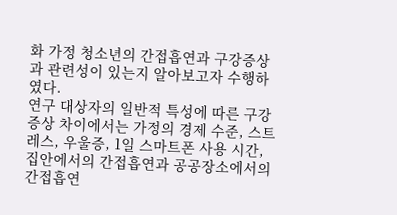화 가정 청소년의 간접흡연과 구강증상과 관련성이 있는지 알아보고자 수행하였다.
연구 대상자의 일반적 특성에 따른 구강증상 차이에서는 가정의 경제 수준, 스트레스, 우울증, 1일 스마트폰 사용 시간, 집안에서의 간접흡연과 공공장소에서의 간접흡연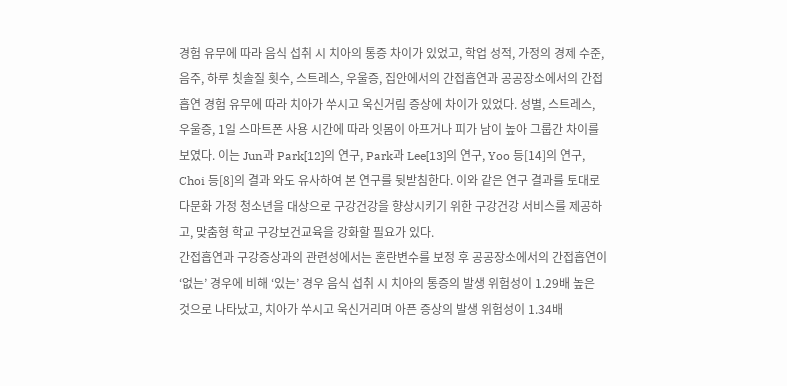경험 유무에 따라 음식 섭취 시 치아의 통증 차이가 있었고, 학업 성적, 가정의 경제 수준, 음주, 하루 칫솔질 횟수, 스트레스, 우울증, 집안에서의 간접흡연과 공공장소에서의 간접흡연 경험 유무에 따라 치아가 쑤시고 욱신거림 증상에 차이가 있었다. 성별, 스트레스, 우울증, 1일 스마트폰 사용 시간에 따라 잇몸이 아프거나 피가 남이 높아 그룹간 차이를 보였다. 이는 Jun과 Park[12]의 연구, Park과 Lee[13]의 연구, Yoo 등[14]의 연구, Choi 등[8]의 결과 와도 유사하여 본 연구를 뒷받침한다. 이와 같은 연구 결과를 토대로 다문화 가정 청소년을 대상으로 구강건강을 향상시키기 위한 구강건강 서비스를 제공하고, 맞춤형 학교 구강보건교육을 강화할 필요가 있다.
간접흡연과 구강증상과의 관련성에서는 혼란변수를 보정 후 공공장소에서의 간접흡연이 ‘없는’ 경우에 비해 ‘있는’ 경우 음식 섭취 시 치아의 통증의 발생 위험성이 1.29배 높은 것으로 나타났고, 치아가 쑤시고 욱신거리며 아픈 증상의 발생 위험성이 1.34배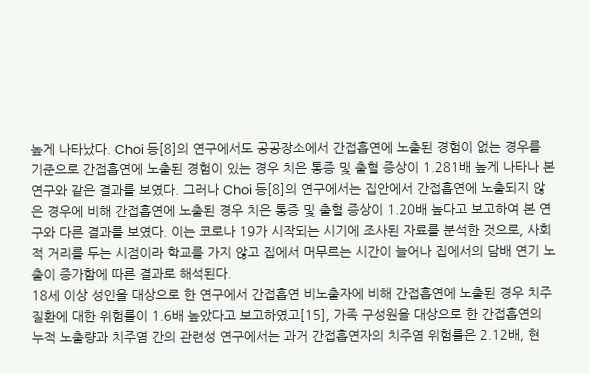높게 나타났다. Choi 등[8]의 연구에서도 공공장소에서 간접흡연에 노출된 경험이 없는 경우를 기준으로 간접흡연에 노출된 경험이 있는 경우 치은 통증 및 출혈 증상이 1.281배 높게 나타나 본 연구와 같은 결과를 보였다. 그러나 Choi 등[8]의 연구에서는 집안에서 간접흡연에 노출되지 않은 경우에 비해 간접흡연에 노출된 경우 치은 통증 및 출혈 증상이 1.20배 높다고 보고하여 본 연구와 다른 결과를 보였다. 이는 코로나 19가 시작되는 시기에 조사된 자료를 분석한 것으로, 사회적 거리를 두는 시점이라 학교를 가지 않고 집에서 머무르는 시간이 늘어나 집에서의 담배 연기 노출이 증가함에 따른 결과로 해석된다.
18세 이상 성인을 대상으로 한 연구에서 간접흡연 비노출자에 비해 간접흡연에 노출된 경우 치주질환에 대한 위험률이 1.6배 높았다고 보고하였고[15], 가족 구성원을 대상으로 한 간접흡연의 누적 노출량과 치주염 간의 관련성 연구에서는 과거 간접흡연자의 치주염 위험률은 2.12배, 현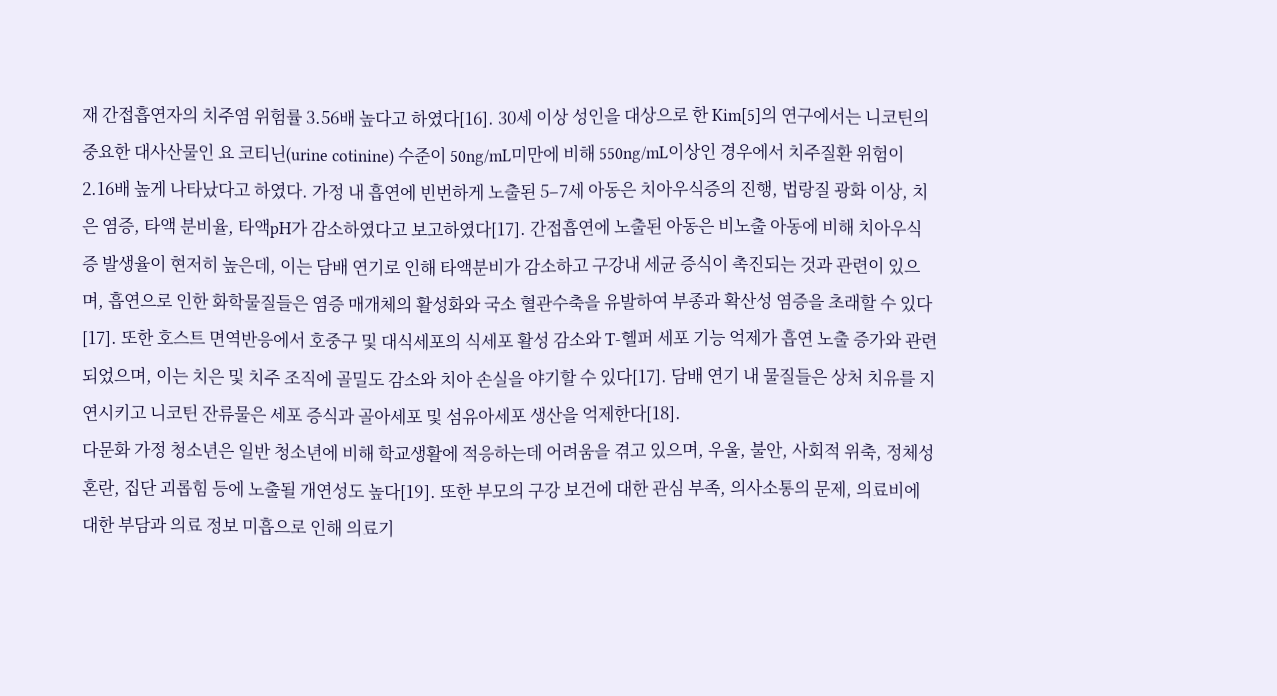재 간접흡연자의 치주염 위험률 3.56배 높다고 하였다[16]. 30세 이상 성인을 대상으로 한 Kim[5]의 연구에서는 니코틴의 중요한 대사산물인 요 코티닌(urine cotinine) 수준이 50ng/mL미만에 비해 550ng/mL이상인 경우에서 치주질환 위험이 2.16배 높게 나타났다고 하였다. 가정 내 흡연에 빈번하게 노출된 5–7세 아동은 치아우식증의 진행, 법랑질 광화 이상, 치은 염증, 타액 분비율, 타액pH가 감소하였다고 보고하였다[17]. 간접흡연에 노출된 아동은 비노출 아동에 비해 치아우식증 발생율이 현저히 높은데, 이는 담배 연기로 인해 타액분비가 감소하고 구강내 세균 증식이 촉진되는 것과 관련이 있으며, 흡연으로 인한 화학물질들은 염증 매개체의 활성화와 국소 혈관수축을 유발하여 부종과 확산성 염증을 초래할 수 있다[17]. 또한 호스트 면역반응에서 호중구 및 대식세포의 식세포 활성 감소와 T-헬퍼 세포 기능 억제가 흡연 노출 증가와 관련되었으며, 이는 치은 및 치주 조직에 골밀도 감소와 치아 손실을 야기할 수 있다[17]. 담배 연기 내 물질들은 상처 치유를 지연시키고 니코틴 잔류물은 세포 증식과 골아세포 및 섬유아세포 생산을 억제한다[18].
다문화 가정 청소년은 일반 청소년에 비해 학교생활에 적응하는데 어려움을 겪고 있으며, 우울, 불안, 사회적 위축, 정체성 혼란, 집단 괴롭힘 등에 노출될 개연성도 높다[19]. 또한 부모의 구강 보건에 대한 관심 부족, 의사소통의 문제, 의료비에 대한 부담과 의료 정보 미흡으로 인해 의료기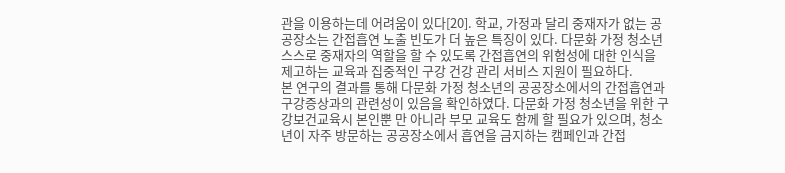관을 이용하는데 어려움이 있다[20]. 학교, 가정과 달리 중재자가 없는 공공장소는 간접흡연 노출 빈도가 더 높은 특징이 있다. 다문화 가정 청소년 스스로 중재자의 역할을 할 수 있도록 간접흡연의 위험성에 대한 인식을 제고하는 교육과 집중적인 구강 건강 관리 서비스 지원이 필요하다.
본 연구의 결과를 통해 다문화 가정 청소년의 공공장소에서의 간접흡연과 구강증상과의 관련성이 있음을 확인하였다. 다문화 가정 청소년을 위한 구강보건교육시 본인뿐 만 아니라 부모 교육도 함께 할 필요가 있으며, 청소년이 자주 방문하는 공공장소에서 흡연을 금지하는 캠페인과 간접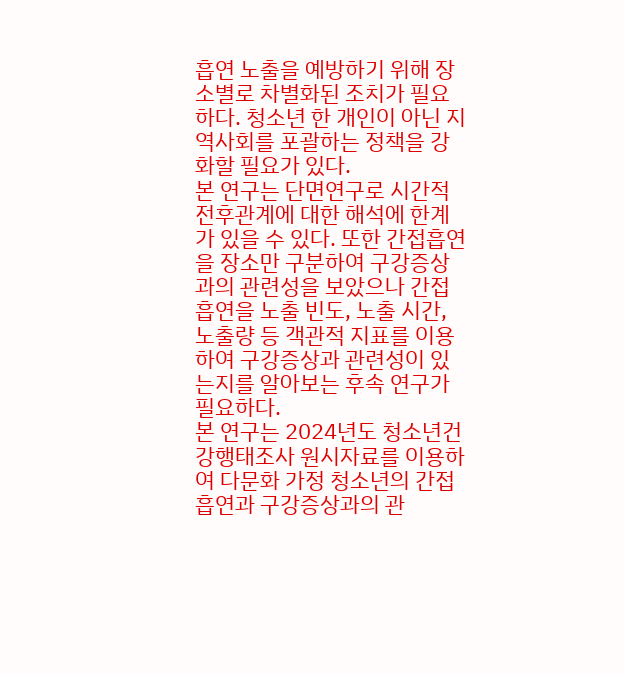흡연 노출을 예방하기 위해 장소별로 차별화된 조치가 필요하다. 청소년 한 개인이 아닌 지역사회를 포괄하는 정책을 강화할 필요가 있다.
본 연구는 단면연구로 시간적 전후관계에 대한 해석에 한계가 있을 수 있다. 또한 간접흡연을 장소만 구분하여 구강증상과의 관련성을 보았으나 간접흡연을 노출 빈도, 노출 시간, 노출량 등 객관적 지표를 이용하여 구강증상과 관련성이 있는지를 알아보는 후속 연구가 필요하다.
본 연구는 2024년도 청소년건강행태조사 원시자료를 이용하여 다문화 가정 청소년의 간접 흡연과 구강증상과의 관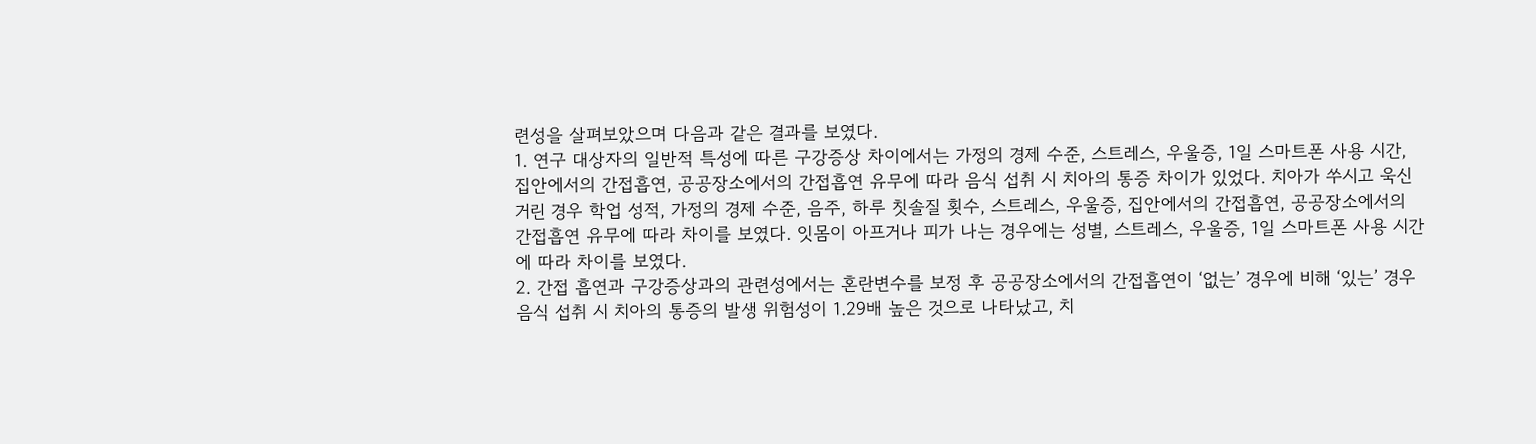련성을 살펴보았으며 다음과 같은 결과를 보였다.
1. 연구 대상자의 일반적 특성에 따른 구강증상 차이에서는 가정의 경제 수준, 스트레스, 우울증, 1일 스마트폰 사용 시간, 집안에서의 간접흡연, 공공장소에서의 간접흡연 유무에 따라 음식 섭취 시 치아의 통증 차이가 있었다. 치아가 쑤시고 욱신거린 경우 학업 성적, 가정의 경제 수준, 음주, 하루 칫솔질 횟수, 스트레스, 우울증, 집안에서의 간접흡연, 공공장소에서의 간접흡연 유무에 따라 차이를 보였다. 잇몸이 아프거나 피가 나는 경우에는 성별, 스트레스, 우울증, 1일 스마트폰 사용 시간에 따라 차이를 보였다.
2. 간접 흡연과 구강증상과의 관련성에서는 혼란변수를 보정 후 공공장소에서의 간접흡연이 ‘없는’ 경우에 비해 ‘있는’ 경우 음식 섭취 시 치아의 통증의 발생 위험성이 1.29배 높은 것으로 나타났고, 치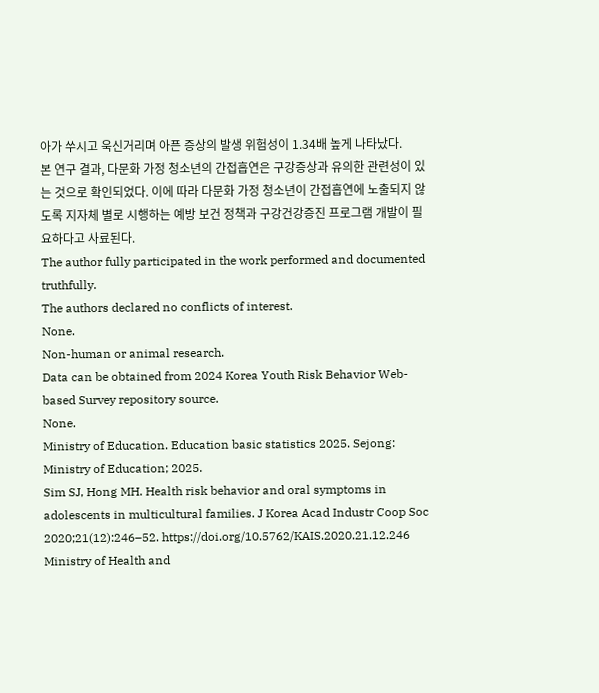아가 쑤시고 욱신거리며 아픈 증상의 발생 위험성이 1.34배 높게 나타났다.
본 연구 결과, 다문화 가정 청소년의 간접흡연은 구강증상과 유의한 관련성이 있는 것으로 확인되었다. 이에 따라 다문화 가정 청소년이 간접흡연에 노출되지 않도록 지자체 별로 시행하는 예방 보건 정책과 구강건강증진 프로그램 개발이 필요하다고 사료된다.
The author fully participated in the work performed and documented truthfully.
The authors declared no conflicts of interest.
None.
Non-human or animal research.
Data can be obtained from 2024 Korea Youth Risk Behavior Web-based Survey repository source.
None.
Ministry of Education. Education basic statistics 2025. Sejong: Ministry of Education; 2025.
Sim SJ, Hong MH. Health risk behavior and oral symptoms in adolescents in multicultural families. J Korea Acad Industr Coop Soc 2020;21(12):246–52. https://doi.org/10.5762/KAIS.2020.21.12.246
Ministry of Health and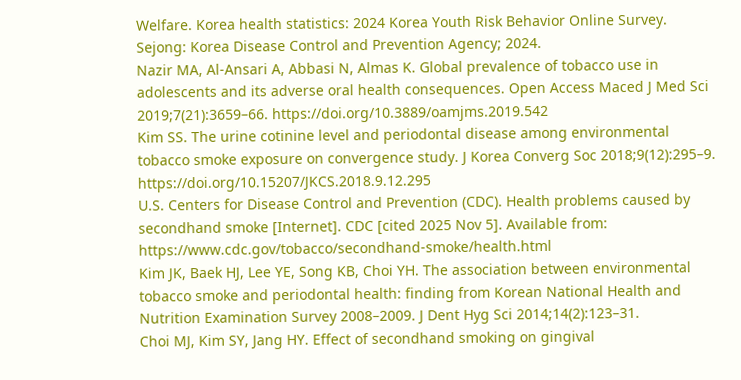Welfare. Korea health statistics: 2024 Korea Youth Risk Behavior Online Survey. Sejong: Korea Disease Control and Prevention Agency; 2024.
Nazir MA, Al-Ansari A, Abbasi N, Almas K. Global prevalence of tobacco use in adolescents and its adverse oral health consequences. Open Access Maced J Med Sci 2019;7(21):3659–66. https://doi.org/10.3889/oamjms.2019.542
Kim SS. The urine cotinine level and periodontal disease among environmental tobacco smoke exposure on convergence study. J Korea Converg Soc 2018;9(12):295–9. https://doi.org/10.15207/JKCS.2018.9.12.295
U.S. Centers for Disease Control and Prevention (CDC). Health problems caused by secondhand smoke [Internet]. CDC [cited 2025 Nov 5]. Available from: https://www.cdc.gov/tobacco/secondhand-smoke/health.html
Kim JK, Baek HJ, Lee YE, Song KB, Choi YH. The association between environmental tobacco smoke and periodontal health: finding from Korean National Health and Nutrition Examination Survey 2008–2009. J Dent Hyg Sci 2014;14(2):123–31.
Choi MJ, Kim SY, Jang HY. Effect of secondhand smoking on gingival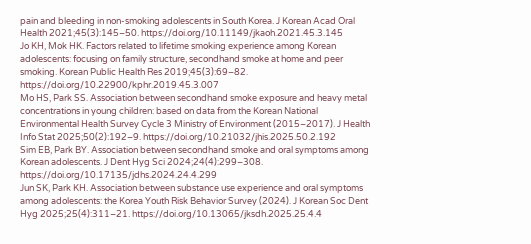pain and bleeding in non-smoking adolescents in South Korea. J Korean Acad Oral Health 2021;45(3):145–50. https://doi.org/10.11149/jkaoh.2021.45.3.145
Jo KH, Mok HK. Factors related to lifetime smoking experience among Korean adolescents: focusing on family structure, secondhand smoke at home and peer smoking. Korean Public Health Res 2019;45(3):69–82. https://doi.org/10.22900/kphr.2019.45.3.007
Mo HS, Park SS. Association between secondhand smoke exposure and heavy metal concentrations in young children: based on data from the Korean National Environmental Health Survey Cycle 3 Ministry of Environment (2015–2017). J Health Info Stat 2025;50(2):192–9. https://doi.org/10.21032/jhis.2025.50.2.192
Sim EB, Park BY. Association between secondhand smoke and oral symptoms among Korean adolescents. J Dent Hyg Sci 2024;24(4):299–308. https://doi.org/10.17135/jdhs.2024.24.4.299
Jun SK, Park KH. Association between substance use experience and oral symptoms among adolescents: the Korea Youth Risk Behavior Survey (2024). J Korean Soc Dent Hyg 2025;25(4):311–21. https://doi.org/10.13065/jksdh.2025.25.4.4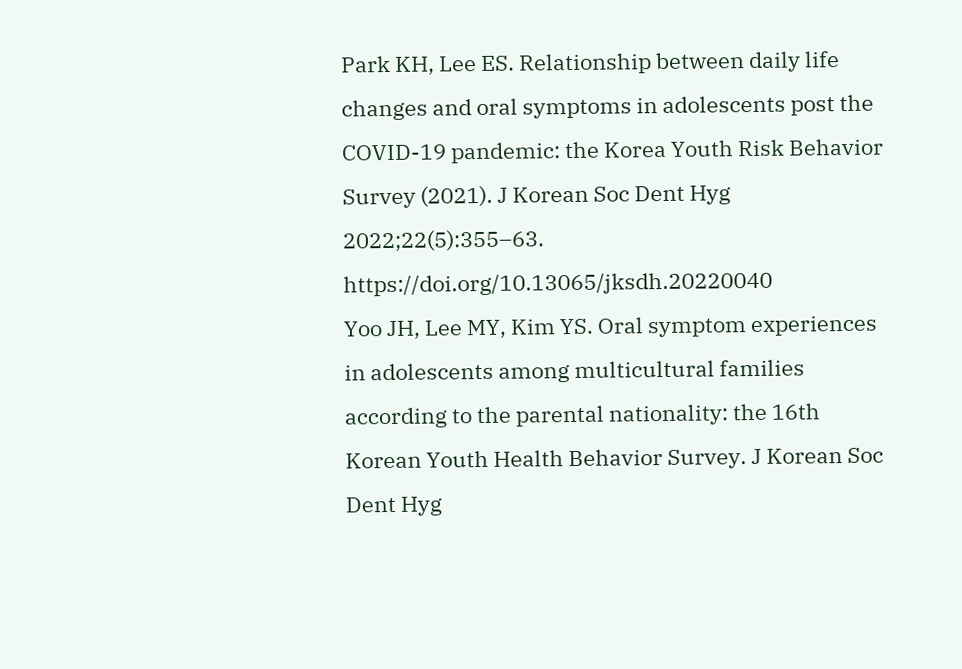Park KH, Lee ES. Relationship between daily life changes and oral symptoms in adolescents post the COVID-19 pandemic: the Korea Youth Risk Behavior Survey (2021). J Korean Soc Dent Hyg 2022;22(5):355–63. https://doi.org/10.13065/jksdh.20220040
Yoo JH, Lee MY, Kim YS. Oral symptom experiences in adolescents among multicultural families according to the parental nationality: the 16th Korean Youth Health Behavior Survey. J Korean Soc Dent Hyg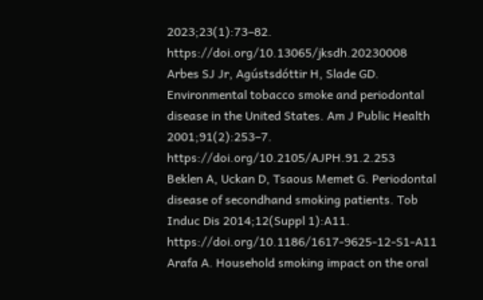2023;23(1):73–82. https://doi.org/10.13065/jksdh.20230008
Arbes SJ Jr, Agústsdóttir H, Slade GD. Environmental tobacco smoke and periodontal disease in the United States. Am J Public Health 2001;91(2):253–7. https://doi.org/10.2105/AJPH.91.2.253
Beklen A, Uckan D, Tsaous Memet G. Periodontal disease of secondhand smoking patients. Tob Induc Dis 2014;12(Suppl 1):A11. https://doi.org/10.1186/1617-9625-12-S1-A11
Arafa A. Household smoking impact on the oral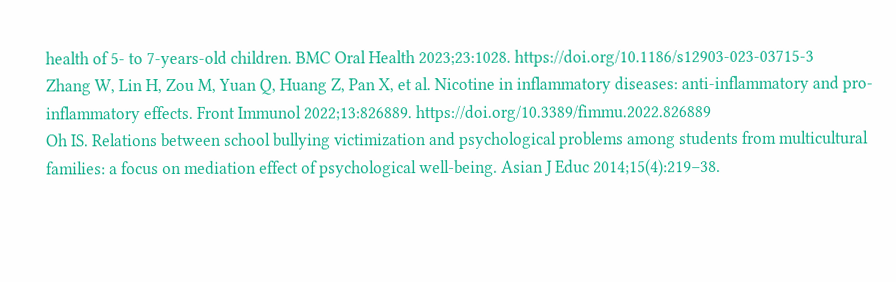health of 5- to 7-years-old children. BMC Oral Health 2023;23:1028. https://doi.org/10.1186/s12903-023-03715-3
Zhang W, Lin H, Zou M, Yuan Q, Huang Z, Pan X, et al. Nicotine in inflammatory diseases: anti-inflammatory and pro-inflammatory effects. Front Immunol 2022;13:826889. https://doi.org/10.3389/fimmu.2022.826889
Oh IS. Relations between school bullying victimization and psychological problems among students from multicultural families: a focus on mediation effect of psychological well-being. Asian J Educ 2014;15(4):219–38.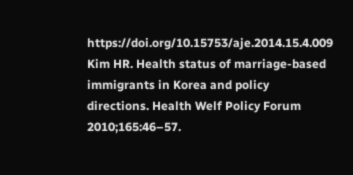https://doi.org/10.15753/aje.2014.15.4.009
Kim HR. Health status of marriage-based immigrants in Korea and policy directions. Health Welf Policy Forum 2010;165:46–57.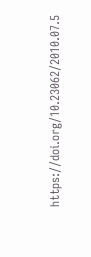https://doi.org/10.23062/2010.07.5